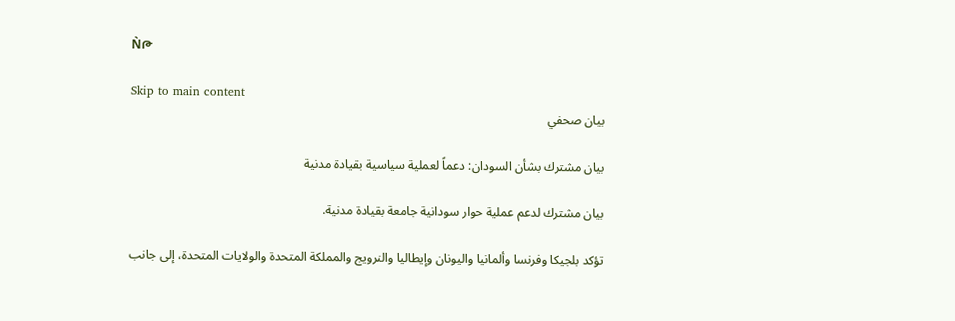ǸԹ

Skip to main content
بيان صحفي

بيان مشترك بشأن السودان: دعماً لعملية سياسية بقيادة مدنية

بيان مشترك لدعم عملية حوار سودانية جامعة بقيادة مدنية.

تؤكد بلجيكا وفرنسا وألمانيا واليونان وإيطاليا والنرويج والمملكة المتحدة والولايات المتحدة، إلى جانب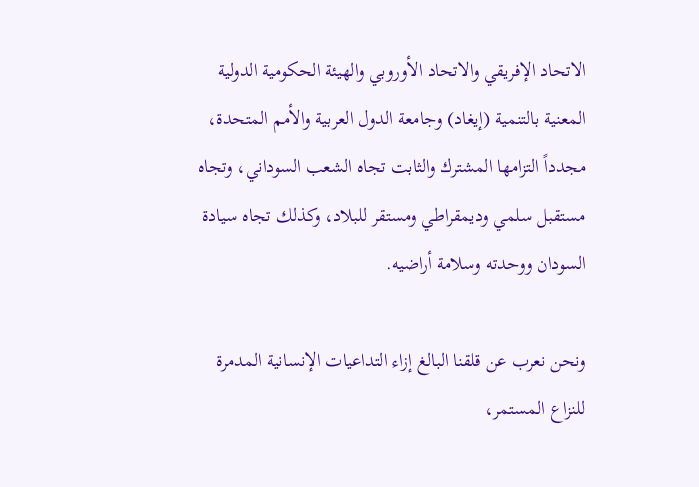الاتحاد الإفريقي والاتحاد الأوروبي والهيئة الحكومية الدولية المعنية بالتنمية (إيغاد) وجامعة الدول العربية والأمم المتحدة، مجدداً التزامها المشترك والثابت تجاه الشعب السوداني، وتجاه مستقبل سلمي وديمقراطي ومستقر للبلاد، وكذلك تجاه سيادة السودان ووحدته وسلامة أراضيه.

ونحن نعرب عن قلقنا البالغ إزاء التداعيات الإنسانية المدمرة للنزاع المستمر،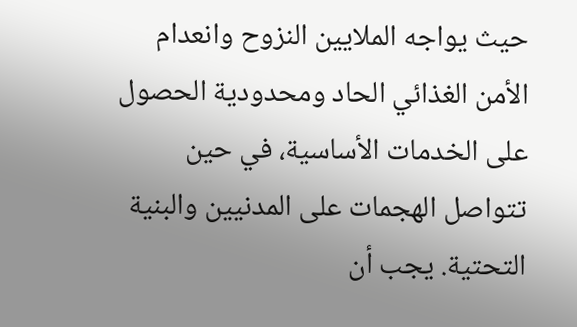حيث يواجه الملايين النزوح وانعدام الأمن الغذائي الحاد ومحدودية الحصول على الخدمات الأساسية، في حين تتواصل الهجمات على المدنيين والبنية التحتية. يجب أن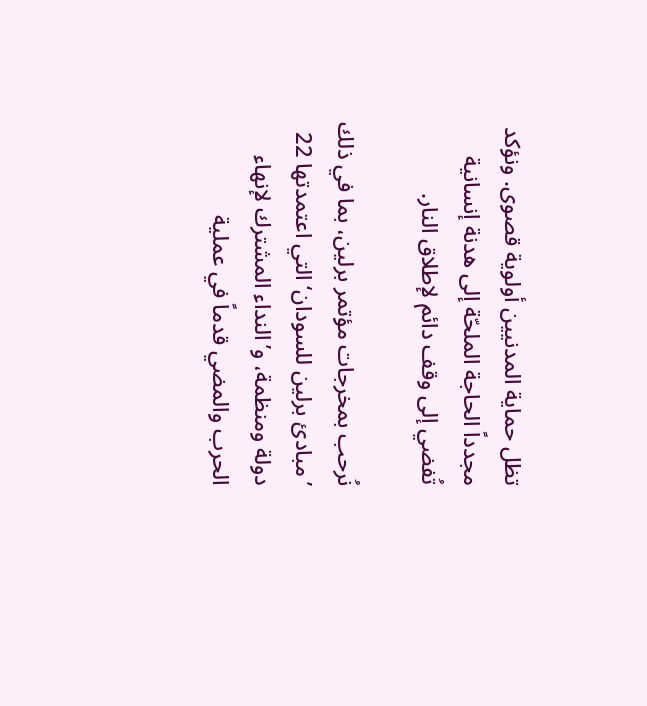تظل حماية المدنيين أولوية قصوى. ونؤكد مجدداً الحاجة الملحّة إلى هدنة إنسانية تُفضي إلى وقف دائم لإطلاق النار.

نُرحب بمخرجات مؤتمر برلين، بما في ذلك ’مبادئ برلين للسودان‘ التي اعتمدتها 22 دولة ومنظمة، و’النداء المشترك لإنهاء الحرب والمضي قدماً في عملية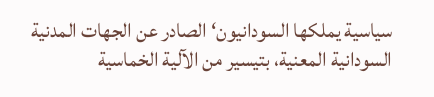سياسية يملكها السودانيون‘ الصادر عن الجهات المدنية السودانية المعنية، بتيسير من الآلية الخماسية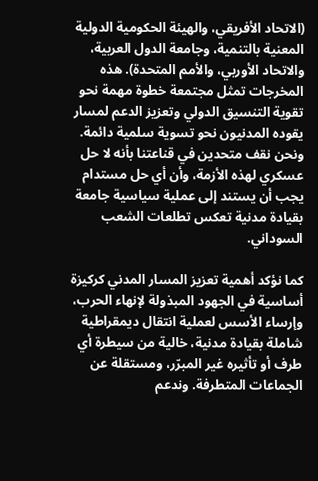(الاتحاد الأفريقي، والهيئة الحكومية الدولية المعنية بالتنمية، وجامعة الدول العربية، والاتحاد الأوربي، والأمم المتحدة). هذه المخرجات تمثل مجتمعة خطوة مهمة نحو تقوية التنسيق الدولي وتعزيز الدعم لمسار يقوده المدنيون نحو تسوية سلمية دائمة. ونحن نقف متحدين في قناعتنا بأنه لا حل عسكري لهذه الأزمة، وأن أي حل مستدام يجب أن يستند إلى عملية سياسية جامعة بقيادة مدنية تعكس تطلعات الشعب السوداني.

كما نؤكد أهمية تعزيز المسار المدني كركيزة أساسية في الجهود المبذولة لإنهاء الحرب، وإرساء الأسس لعملية انتقال ديمقراطية شاملة بقيادة مدنية، خالية من سيطرة أي طرف أو تأثيره غير المبرّر، ومستقلة عن الجماعات المتطرفة. وندعم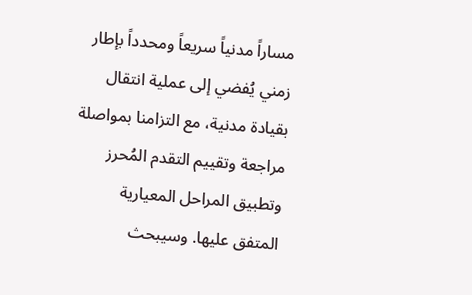مساراً مدنياً سريعاً ومحدداً بإطار زمني يُفضي إلى عملية انتقال بقيادة مدنية، مع التزامنا بمواصلة مراجعة وتقييم التقدم المُحرز وتطبيق المراحل المعيارية المتفق عليها. وسيبحث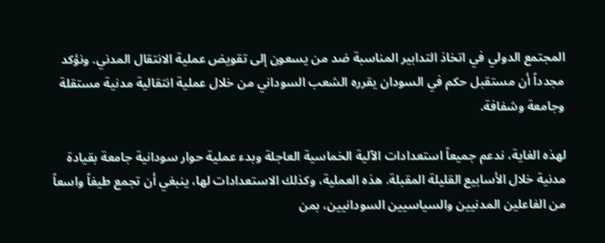المجتمع الدولي في اتخاذ التدابير المناسبة ضد من يسعون إلى تقويض عملية الانتقال المدني. ونؤكد مجدداً أن مستقبل حكم في السودان يقرره الشعب السوداني من خلال عملية انتقالية مدنية مستقلة وجامعة وشفافة.

لهذه الغاية، ندعم جميعاً استعدادات الآلية الخماسية العاجلة وبدء عملية حوار سودانية جامعة بقيادة مدنية خلال الأسابيع القليلة المقبلة. هذه العملية، وكذلك الاستعدادات لها، ينبغي أن تجمع طيفاً واسعاً من الفاعلين المدنيين والسياسيين السودانيين، بمن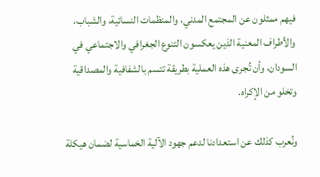فيهم ممثلون عن المجتمع المدني، والمنظمات النسائية، والشباب، والأطراف المعنية الذين يعكسون التنوع الجغرافي والاجتماعي في السودان، وأن تُجرى هذه العملية بطريقة تتسم بالشفافية والمصداقية وتخلو من الإكراه.

ونُعرب كذلك عن استعدادنا لدعم جهود الآلية الخماسية لضمان هيكلة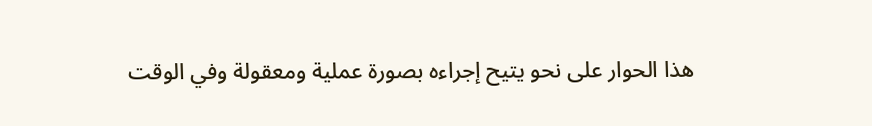هذا الحوار على نحو يتيح إجراءه بصورة عملية ومعقولة وفي الوقت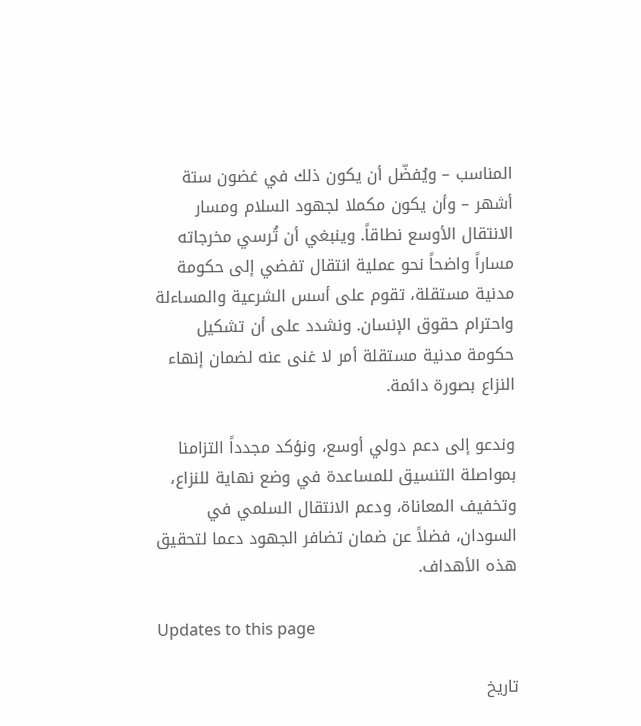المناسب – ويُفضّل أن يكون ذلك في غضون ستة أشهر – وأن يكون مكملا لجهود السلام ومسار الانتقال الأوسع نطاقاً. وينبغي أن تُرسي مخرجاته مساراً واضحاً نحو عملية انتقال تفضي إلى حكومة مدنية مستقلة، تقوم على أسس الشرعية والمساءلة واحترام حقوق الإنسان. ونشدد على أن تشكيل حكومة مدنية مستقلة أمر لا غنى عنه لضمان إنهاء النزاع بصورة دائمة.

وندعو إلى دعم دولي أوسع، ونؤكد مجدداً التزامنا بمواصلة التنسيق للمساعدة في وضع نهاية للنزاع، وتخفيف المعاناة، ودعم الانتقال السلمي في السودان، فضلاً عن ضمان تضافر الجهود دعما لتحقيق هذه الأهداف.

Updates to this page

تاريخ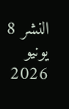النشر 8 يونيو 2026